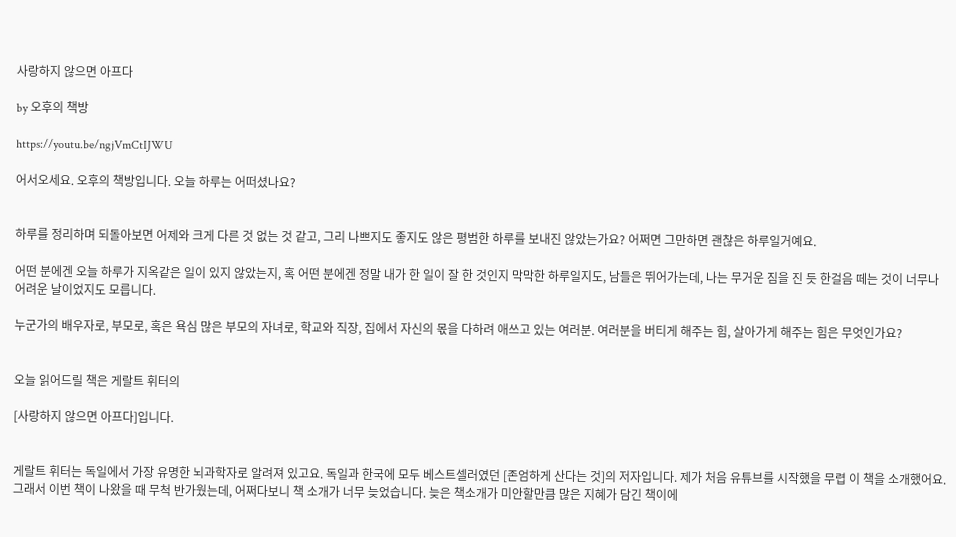사랑하지 않으면 아프다

by 오후의 책방

https://youtu.be/ngjVmCtIJWU

어서오세요. 오후의 책방입니다. 오늘 하루는 어떠셨나요?


하루를 정리하며 되돌아보면 어제와 크게 다른 것 없는 것 같고, 그리 나쁘지도 좋지도 않은 평범한 하루를 보내진 않았는가요? 어쩌면 그만하면 괜찮은 하루일거예요.

어떤 분에겐 오늘 하루가 지옥같은 일이 있지 않았는지, 혹 어떤 분에겐 정말 내가 한 일이 잘 한 것인지 막막한 하루일지도, 남들은 뛰어가는데, 나는 무거운 짐을 진 듯 한걸음 떼는 것이 너무나 어려운 날이었지도 모릅니다.

누군가의 배우자로, 부모로, 혹은 욕심 많은 부모의 자녀로, 학교와 직장, 집에서 자신의 몫을 다하려 애쓰고 있는 여러분. 여러분을 버티게 해주는 힘, 살아가게 해주는 힘은 무엇인가요?


오늘 읽어드릴 책은 게랄트 휘터의

[사랑하지 않으면 아프다]입니다.


게랄트 휘터는 독일에서 가장 유명한 뇌과학자로 알려져 있고요. 독일과 한국에 모두 베스트셀러였던 [존엄하게 산다는 것]의 저자입니다. 제가 처음 유튜브를 시작했을 무렵 이 책을 소개했어요. 그래서 이번 책이 나왔을 때 무척 반가웠는데, 어쩌다보니 책 소개가 너무 늦었습니다. 늦은 책소개가 미안할만큼 많은 지혜가 담긴 책이에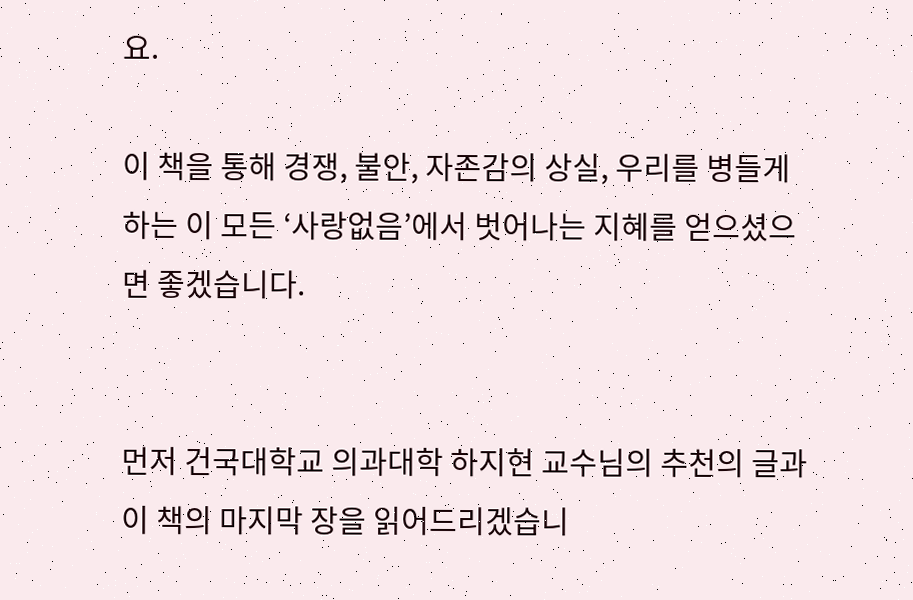요.

이 책을 통해 경쟁, 불안, 자존감의 상실, 우리를 병들게 하는 이 모든 ‘사랑없음’에서 벗어나는 지혜를 얻으셨으면 좋겠습니다.


먼저 건국대학교 의과대학 하지현 교수님의 추천의 글과 이 책의 마지막 장을 읽어드리겠습니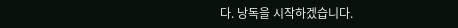다. 낭독을 시작하겠습니다.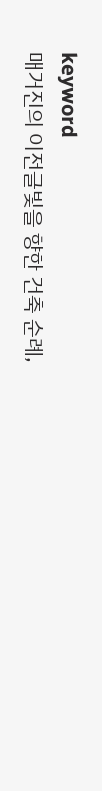keyword
매거진의 이전글빛을 향한 건축 순례,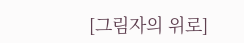[그림자의 위로]